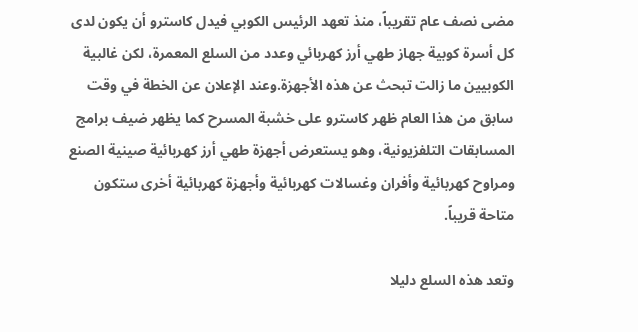مضى نصف عام تقريباً، منذ تعهد الرئيس الكوبي فيدل كاسترو أن يكون لدى كل أسرة كوبية جهاز طهي أرز كهربائي وعدد من السلع المعمرة، لكن غالبية الكوبيين ما زالت تبحث عن هذه الأجهزة.وعند الإعلان عن الخطة في وقت سابق من هذا العام ظهر كاسترو على خشبة المسرح كما يظهر ضيف برامج المسابقات التلفزيونية، وهو يستعرض أجهزة طهي أرز كهربائية صينية الصنع ومراوح كهربائية وأفران وغسالات كهربائية وأجهزة كهربائية أخرى ستكون متاحة قريباً.

وتعد هذه السلع دليلا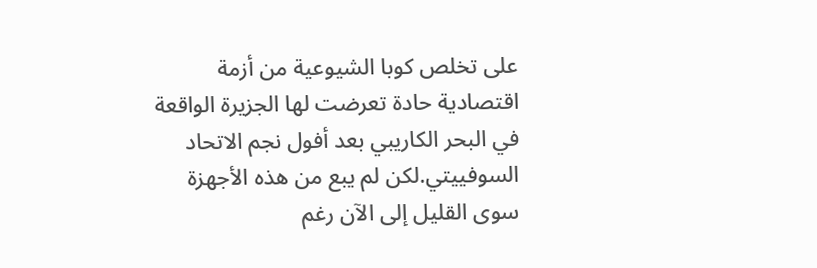على تخلص كوبا الشيوعية من أزمة اقتصادية حادة تعرضت لها الجزيرة الواقعة في البحر الكاريبي بعد أفول نجم الاتحاد السوفييتي.لكن لم يبع من هذه الأجهزة سوى القليل إلى الآن رغم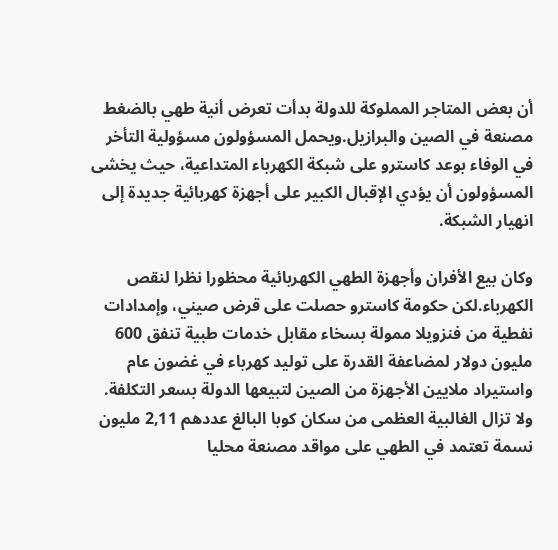أن بعض المتاجر المملوكة للدولة بدأت تعرض أنية طهي بالضغط مصنعة في الصين والبرازيل.ويحمل المسؤولون مسؤولية التأخر في الوفاء بوعد كاسترو على شبكة الكهرباء المتداعية، حيث يخشى المسؤولون أن يؤدي الإقبال الكبير على أجهزة كهربائية جديدة إلى انهيار الشبكة.

وكان بيع الأفران وأجهزة الطهي الكهربائية محظورا نظرا لنقص الكهرباء.لكن حكومة كاسترو حصلت على قرض صيني، وإمدادات نفطية من فنزويلا ممولة بسخاء مقابل خدمات طبية تنفق 600 مليون دولار لمضاعفة القدرة على توليد كهرباء في غضون عام واستيراد ملايين الأجهزة من الصين لتبيعها الدولة بسعر التكلفة. ولا تزال الغالبية العظمى من سكان كوبا البالغ عددهم 2,11 مليون نسمة تعتمد في الطهي على مواقد مصنعة محليا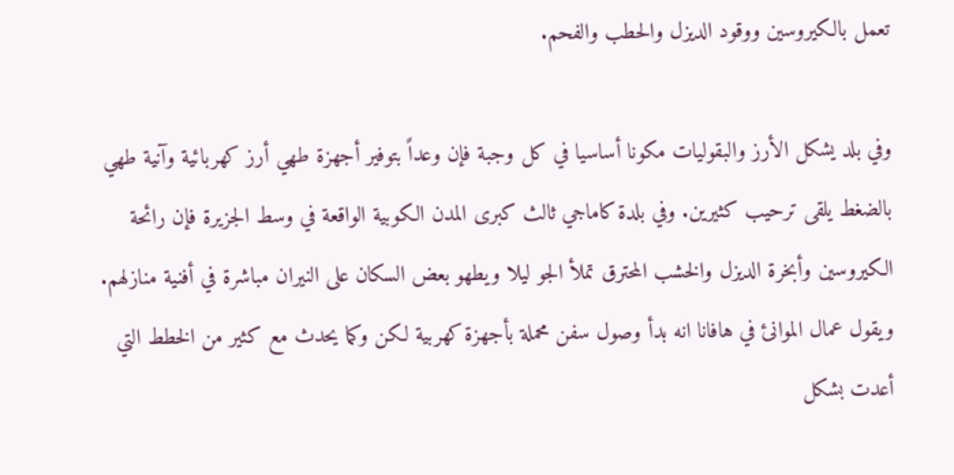تعمل بالكيروسين ووقود الديزل والحطب والفحم.

وفي بلد يشكل الأرز والبقوليات مكونا أساسيا في كل وجبة فإن وعداً بتوفير أجهزة طهي أرز كهربائية وآنية طهي بالضغط يلقى ترحيب كثيرين. وفي بلدة كاماجي ثالث كبرى المدن الكوبية الواقعة في وسط الجزيرة فإن رائحة الكيروسين وأبخرة الديزل والخشب المحترق تملأ الجو ليلا ويطهو بعض السكان على النيران مباشرة في أفنية منازلهم. ويقول عمال الموانئ في هافانا انه بدأ وصول سفن محملة بأجهزة كهربية لكن وكما يحدث مع كثير من الخطط التي أعدت بشكل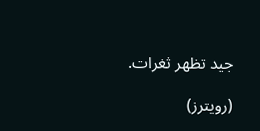جيد تظهر ثغرات.

(رويترز)